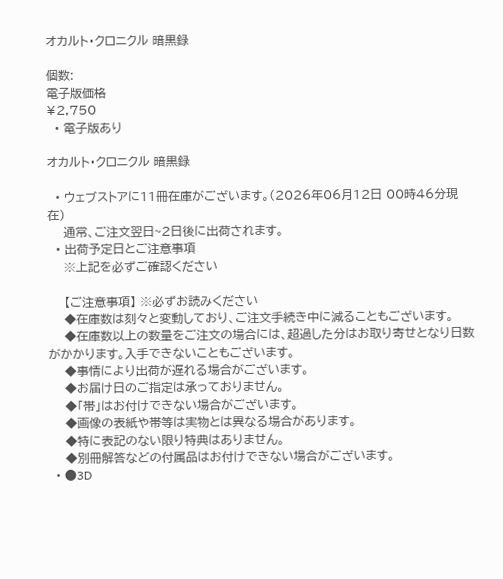オカルト・クロニクル 暗黒録

個数:
電子版価格
¥2,750
  • 電子版あり

オカルト・クロニクル 暗黒録

  • ウェブストアに11冊在庫がございます。(2026年06月12日 00時46分現在)
    通常、ご注文翌日~2日後に出荷されます。
  • 出荷予定日とご注意事項
    ※上記を必ずご確認ください

    【ご注意事項】 ※必ずお読みください
    ◆在庫数は刻々と変動しており、ご注文手続き中に減ることもございます。
    ◆在庫数以上の数量をご注文の場合には、超過した分はお取り寄せとなり日数がかかります。入手できないこともございます。
    ◆事情により出荷が遅れる場合がございます。
    ◆お届け日のご指定は承っておりません。
    ◆「帯」はお付けできない場合がございます。
    ◆画像の表紙や帯等は実物とは異なる場合があります。
    ◆特に表記のない限り特典はありません。
    ◆別冊解答などの付属品はお付けできない場合がございます。
  • ●3D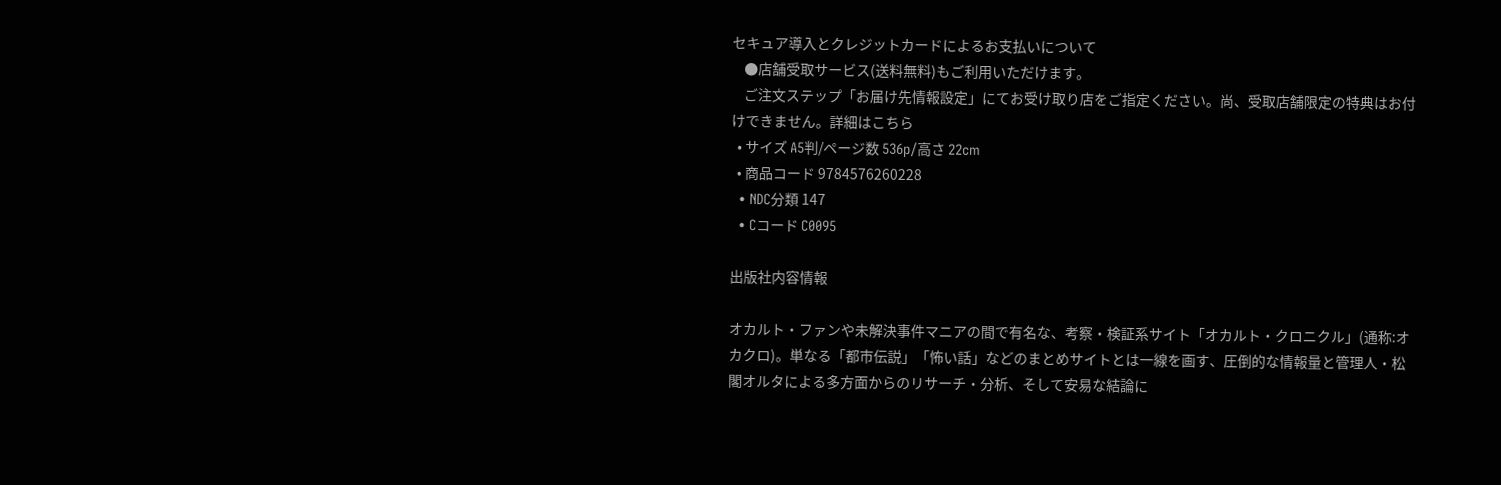セキュア導入とクレジットカードによるお支払いについて
    ●店舗受取サービス(送料無料)もご利用いただけます。
    ご注文ステップ「お届け先情報設定」にてお受け取り店をご指定ください。尚、受取店舗限定の特典はお付けできません。詳細はこちら
  • サイズ A5判/ページ数 536p/高さ 22cm
  • 商品コード 9784576260228
  • NDC分類 147
  • Cコード C0095

出版社内容情報

オカルト・ファンや未解決事件マニアの間で有名な、考察・検証系サイト「オカルト・クロニクル」(通称:オカクロ)。単なる「都市伝説」「怖い話」などのまとめサイトとは一線を画す、圧倒的な情報量と管理人・松閣オルタによる多方面からのリサーチ・分析、そして安易な結論に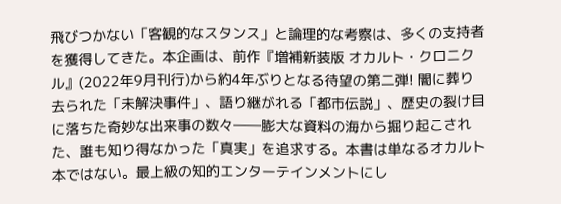飛びつかない「客観的なスタンス」と論理的な考察は、多くの支持者を獲得してきた。本企画は、前作『増補新装版 オカルト・クロニクル』(2022年9月刊行)から約4年ぶりとなる待望の第二弾! 闇に葬り去られた「未解決事件」、語り継がれる「都市伝説」、歴史の裂け目に落ちた奇妙な出来事の数々――膨大な資料の海から掘り起こされた、誰も知り得なかった「真実」を追求する。本書は単なるオカルト本ではない。最上級の知的エンターテインメントにし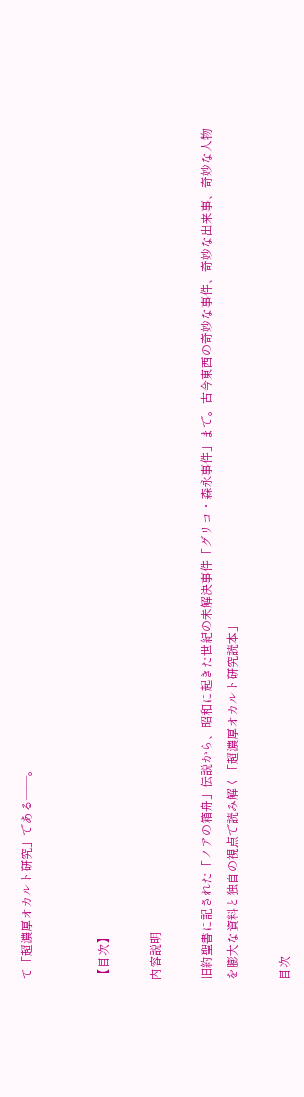て「超濃厚オカルト研究」である――。


【目次】

内容説明

旧約聖書に記された「ノアの箱舟」伝説から、昭和に起きた世紀の未解決事件「グリコ・森永事件」まで。古今東西の奇妙な事件、奇妙な出来事、奇妙な人物を膨大な資料と独自の視点で読み解く「超濃厚オカルト研究読本」

目次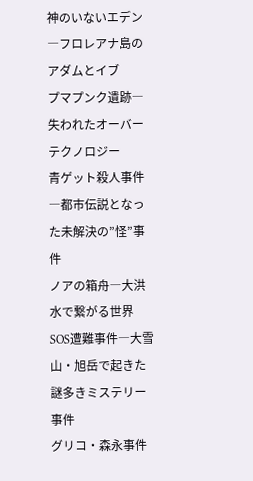神のいないエデン―フロレアナ島のアダムとイブ
プマプンク遺跡―失われたオーバーテクノロジー
青ゲット殺人事件―都市伝説となった未解決の”怪”事件
ノアの箱舟―大洪水で繋がる世界
SOS遭難事件―大雪山・旭岳で起きた謎多きミステリー事件
グリコ・森永事件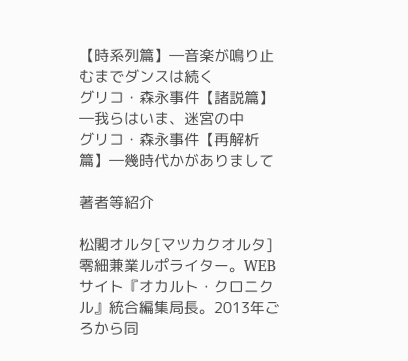【時系列篇】―音楽が鳴り止むまでダンスは続く
グリコ・森永事件【諸説篇】―我らはいま、迷宮の中
グリコ・森永事件【再解析篇】―幾時代かがありまして

著者等紹介

松閣オルタ[マツカクオルタ]
零細兼業ルポライター。WEBサイト『オカルト・クロニクル』統合編集局長。2013年ごろから同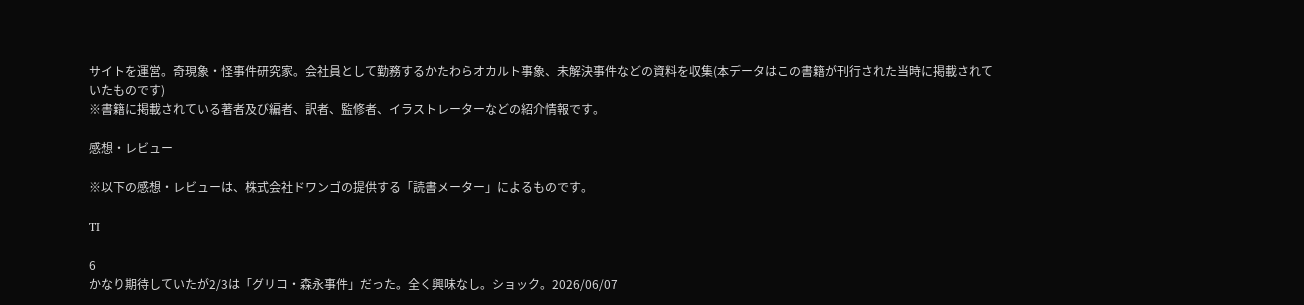サイトを運営。奇現象・怪事件研究家。会社員として勤務するかたわらオカルト事象、未解決事件などの資料を収集(本データはこの書籍が刊行された当時に掲載されていたものです)
※書籍に掲載されている著者及び編者、訳者、監修者、イラストレーターなどの紹介情報です。

感想・レビュー

※以下の感想・レビューは、株式会社ドワンゴの提供する「読書メーター」によるものです。

TI

6
かなり期待していたが2/3は「グリコ・森永事件」だった。全く興味なし。ショック。2026/06/07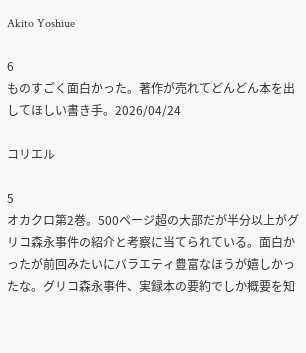Akito Yoshiue

6
ものすごく面白かった。著作が売れてどんどん本を出してほしい書き手。2026/04/24

コリエル

5
オカクロ第2巻。500ページ超の大部だが半分以上がグリコ森永事件の紹介と考察に当てられている。面白かったが前回みたいにバラエティ豊富なほうが嬉しかったな。グリコ森永事件、実録本の要約でしか概要を知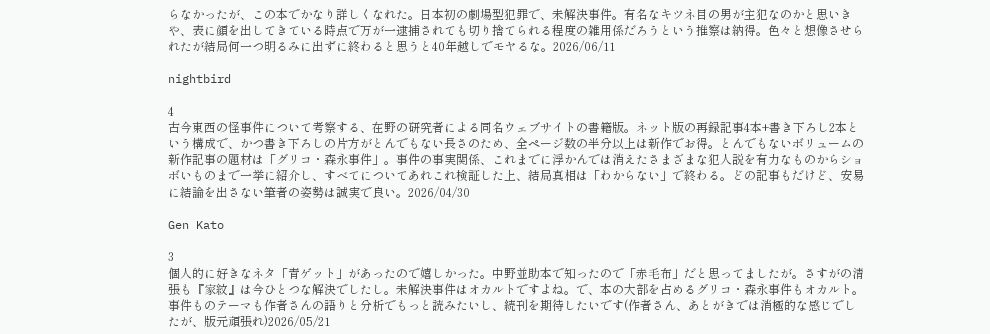らなかったが、この本でかなり詳しくなれた。日本初の劇場型犯罪で、未解決事件。有名なキツネ目の男が主犯なのかと思いきや、表に顔を出してきている時点で万が一逮捕されても切り捨てられる程度の雑用係だろうという推察は納得。色々と想像させられたが結局何一つ明るみに出ずに終わると思うと40年越しでモヤるな。2026/06/11

nightbird

4
古今東西の怪事件について考察する、在野の研究者による同名ウェブサイトの書籍版。ネット版の再録記事4本+書き下ろし2本という構成で、かつ書き下ろしの片方がとんでもない長さのため、全ページ数の半分以上は新作でお得。とんでもないボリュームの新作記事の題材は「グリコ・森永事件」。事件の事実関係、これまでに浮かんでは消えたさまざまな犯人説を有力なものからショボいものまで一挙に紹介し、すべてについてあれこれ検証した上、結局真相は「わからない」で終わる。どの記事もだけど、安易に結論を出さない筆者の姿勢は誠実で良い。2026/04/30

Gen Kato

3
個人的に好きなネタ「青ゲット」があったので嬉しかった。中野並助本で知ったので「赤毛布」だと思ってましたが。さすがの清張も『家紋』は今ひとつな解決でしたし。未解決事件はオカルトですよね。で、本の大部を占めるグリコ・森永事件もオカルト。事件ものテーマも作者さんの語りと分析でもっと読みたいし、続刊を期待したいです(作者さん、あとがきでは消極的な感じでしたが、版元頑張れ)2026/05/21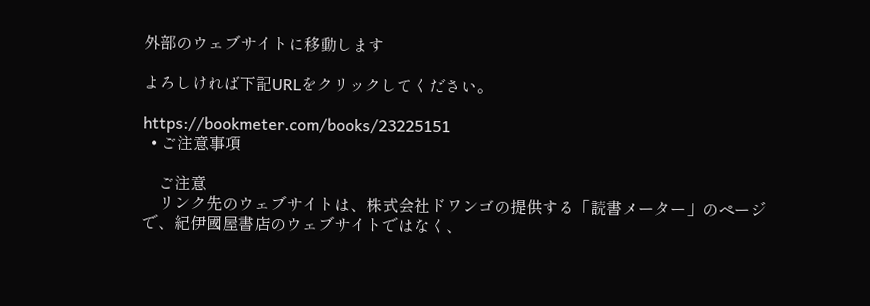外部のウェブサイトに移動します

よろしければ下記URLをクリックしてください。

https://bookmeter.com/books/23225151
  • ご注意事項

    ご注意
    リンク先のウェブサイトは、株式会社ドワンゴの提供する「読書メーター」のページで、紀伊國屋書店のウェブサイトではなく、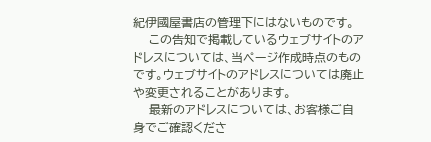紀伊國屋書店の管理下にはないものです。
    この告知で掲載しているウェブサイトのアドレスについては、当ページ作成時点のものです。ウェブサイトのアドレスについては廃止や変更されることがあります。
    最新のアドレスについては、お客様ご自身でご確認くださ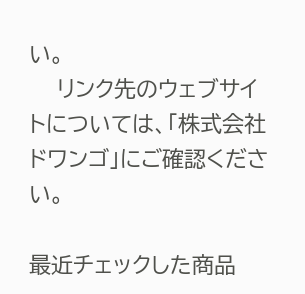い。
    リンク先のウェブサイトについては、「株式会社ドワンゴ」にご確認ください。

最近チェックした商品